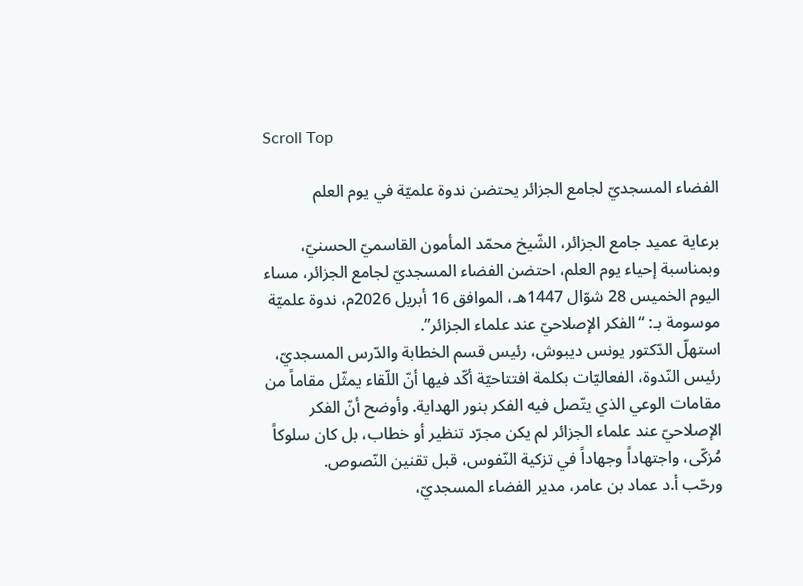Scroll Top

الفضاء المسجديّ لجامع الجزائر يحتضن ندوة علميّة في يوم العلم

برعاية عميد جامع الجزائر، الشّيخ محمّد المأمون القاسميّ الحسنيّ، وبمناسبة إحياء يوم العلم، احتضن الفضاء المسجديّ لجامع الجزائر، مساء اليوم الخميس 28 شوّال 1447هـ، الموافق 16 أبريل 2026م، ندوة علميّة موسومة بـ: “الفكر الإصلاحيّ عند علماء الجزائر”.
استهلّ الدّكتور يونس ديبوش، رئيس قسم الخطابة والدّرس المسجديّ، رئيس النّدوة، الفعاليّات بكلمة افتتاحيّة أكّد فيها أنّ اللّقاء يمثّل مقاماً من مقامات الوعي الذي يتّصل فيه الفكر بنور الهداية. وأوضح أنّ الفكر الإصلاحيّ عند علماء الجزائر لم يكن مجرّد تنظير أو خطاب، بل كان سلوكاً مُزكّى، واجتهاداً وجهاداً في تزكية النّفوس، قبل تقنين النّصوص.
ورحّب أ.د عماد بن عامر، مدير الفضاء المسجديّ،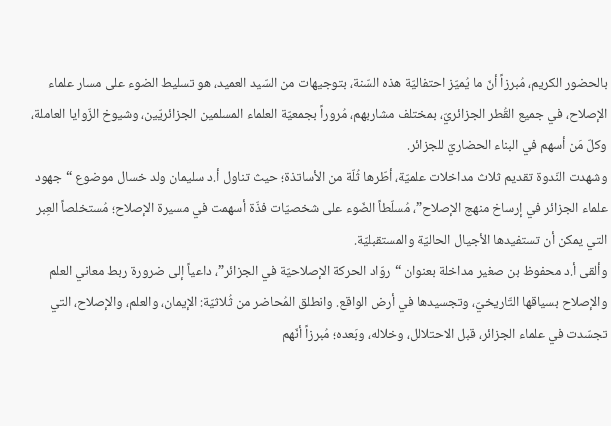بالحضور الكريم، مُبرزاً أنّ ما يُميّز احتفاليّة هذه السّنة، بتوجيهات من السّيد العميد، هو تسليط الضوء على مسار علماء الإصلاح، في جميع القُطر الجزائريّ، بمختلف مشاربهم، مُروراً بجمعيّة العلماء المسلمين الجزائريّين، وشيوخ الزّوايا العاملة، وكلّ مَن أسهم في البناء الحضاريّ للجزائر.
وشهدت النّدوة تقديم ثلاث مداخلات علميّة، أطّرها ثُلّة من الأساتذة؛ حيث تناول أ.د سليمان ولد خسال موضوع “جهود علماء الجزائر في إرساخ منهج الإصلاح”، مُسلّطاً الضّوء على شخصيّات فذّة أسهمت في مسيرة الإصلاح؛ مُستخلصاً العِبر التي يمكن أن تستفيدها الأجيال الحاليّة والمستقبليّة.
وألقى أ.د محفوظ بن صغير مداخلة بعنوان “روّاد الحركة الإصلاحيّة في الجزائر”، داعياً إلى ضرورة ربط معاني العلم والإصلاح بسياقها التّاريخيّ، وتجسيدها في أرض الواقع. وانطلق المُحاضر من ثُلاثيّة: الإيمان، والعلم، والإصلاح، التي تجسّدت في علماء الجزائر، قبل الاحتلالل، وخلاله، وبَعده؛ مُبرزاً أنّهم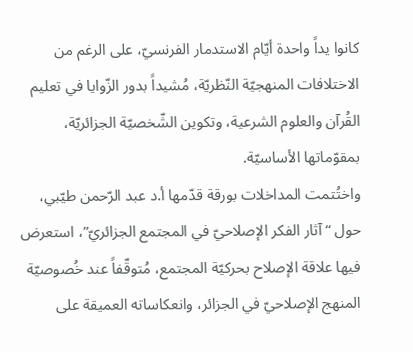كانوا يداً واحدة أيّام الاستدمار الفرنسيّ، على الرغم من الاختلافات المنهجيّة النّظريّة، مُشيداً بدور الزّوايا في تعليم القُرآن والعلوم الشرعية، وتكوين الشّخصيّة الجزائريّة، بمقوّماتها الأساسيّة.
واختُتمت المداخلات بورقة قدّمها أ.د عبد الرّحمن طيّبي، حول “آثار الفكر الإصلاحيّ في المجتمع الجزائريّ”، استعرض فيها علاقة الإصلاح بحركيّة المجتمع، مُتوقّفاً عند خُصوصيّة المنهج الإصلاحيّ في الجزائر، وانعكاساته العميقة على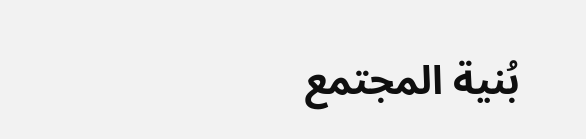بُنية المجتمع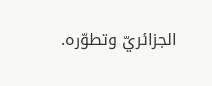الجزائريّ وتطوّره.